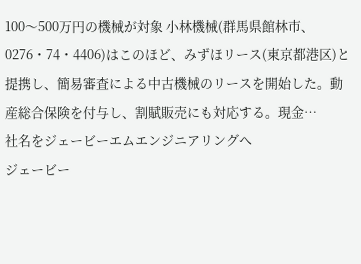100〜500万円の機械が対象 小林機械(群馬県館林市、0276・74・4406)はこのほど、みずほリース(東京都港区)と提携し、簡易審査による中古機械のリースを開始した。動産総合保険を付与し、割賦販売にも対応する。現金…
社名をジェービーエムエンジニアリングへ
ジェービー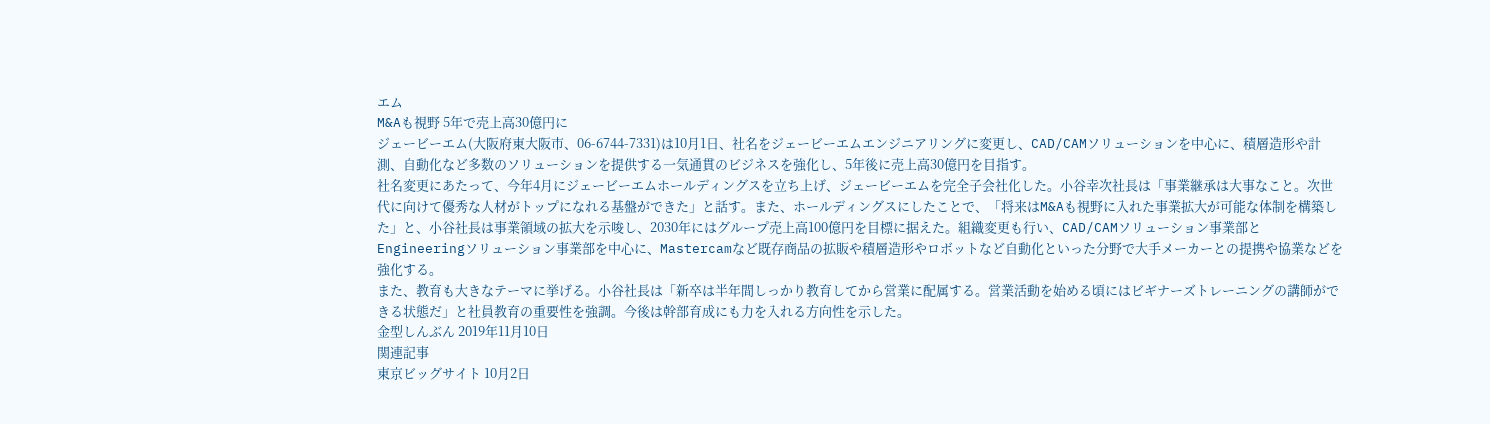エム
M&Aも視野 5年で売上高30億円に
ジェービーエム(大阪府東大阪市、06-6744-7331)は10月1日、社名をジェービーエムエンジニアリングに変更し、CAD/CAMソリューションを中心に、積層造形や計測、自動化など多数のソリューションを提供する一気通貫のビジネスを強化し、5年後に売上高30億円を目指す。
社名変更にあたって、今年4月にジェービーエムホールディングスを立ち上げ、ジェービーエムを完全子会社化した。小谷幸次社長は「事業継承は大事なこと。次世代に向けて優秀な人材がトップになれる基盤ができた」と話す。また、ホールディングスにしたことで、「将来はM&Aも視野に入れた事業拡大が可能な体制を構築した」と、小谷社長は事業領域の拡大を示唆し、2030年にはグループ売上高100億円を目標に据えた。組織変更も行い、CAD/CAMソリューション事業部とEngineeringソリューション事業部を中心に、Mastercamなど既存商品の拡販や積層造形やロボットなど自動化といった分野で大手メーカーとの提携や協業などを強化する。
また、教育も大きなテーマに挙げる。小谷社長は「新卒は半年間しっかり教育してから営業に配属する。営業活動を始める頃にはビギナーズトレーニングの講師ができる状態だ」と社員教育の重要性を強調。今後は幹部育成にも力を入れる方向性を示した。
金型しんぶん 2019年11月10日
関連記事
東京ビッグサイト 10月2日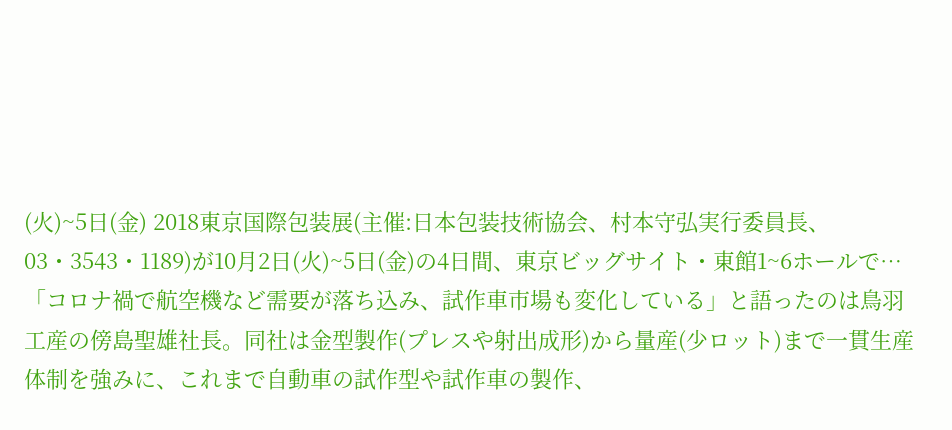(火)~5日(金) 2018東京国際包装展(主催:日本包装技術協会、村本守弘実行委員長、03・3543・1189)が10月2日(火)~5日(金)の4日間、東京ビッグサイト・東館1~6ホールで…
「コロナ禍で航空機など需要が落ち込み、試作車市場も変化している」と語ったのは鳥羽工産の傍島聖雄社長。同社は金型製作(プレスや射出成形)から量産(少ロット)まで一貫生産体制を強みに、これまで自動車の試作型や試作車の製作、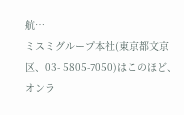航…
ミスミグループ本社(東京都文京区、03- 5805-7050)はこのほど、オンラ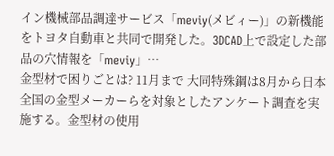イン機械部品調達サービス「meviy(メビィー)」の新機能をトヨタ自動車と共同で開発した。3DCAD上で設定した部品の穴情報を「meviy」…
金型材で困りごとは? 11月まで 大同特殊鋼は8月から日本全国の金型メーカーらを対象としたアンケート調査を実施する。金型材の使用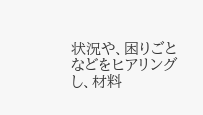状況や、困りごとなどをヒアリングし、材料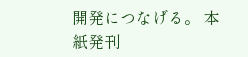開発につなげる。 本紙発刊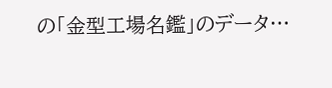の「金型工場名鑑」のデータ…